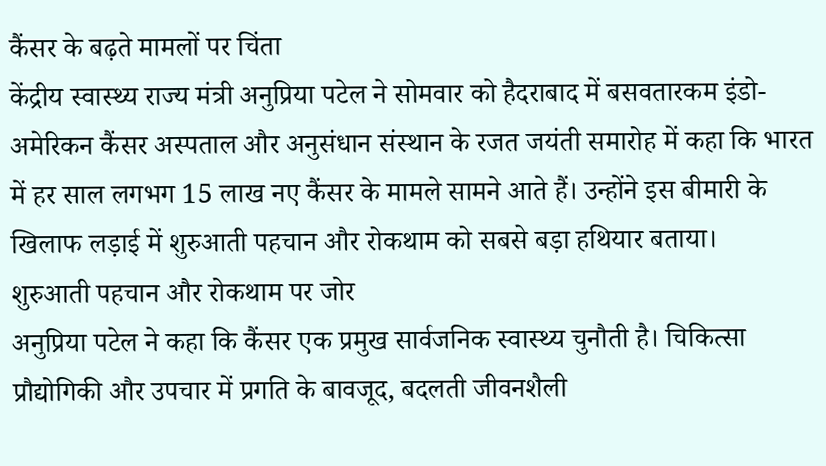कैंसर के बढ़ते मामलों पर चिंता
केंद्रीय स्वास्थ्य राज्य मंत्री अनुप्रिया पटेल ने सोमवार को हैदराबाद में बसवतारकम इंडो-अमेरिकन कैंसर अस्पताल और अनुसंधान संस्थान के रजत जयंती समारोह में कहा कि भारत में हर साल लगभग 15 लाख नए कैंसर के मामले सामने आते हैं। उन्होंने इस बीमारी के खिलाफ लड़ाई में शुरुआती पहचान और रोकथाम को सबसे बड़ा हथियार बताया।
शुरुआती पहचान और रोकथाम पर जोर
अनुप्रिया पटेल ने कहा कि कैंसर एक प्रमुख सार्वजनिक स्वास्थ्य चुनौती है। चिकित्सा प्रौद्योगिकी और उपचार में प्रगति के बावजूद, बदलती जीवनशैली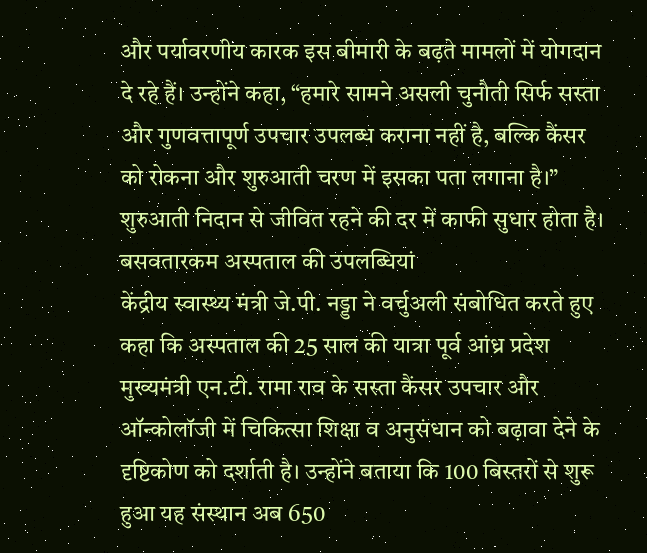और पर्यावरणीय कारक इस बीमारी के बढ़ते मामलों में योगदान दे रहे हैं। उन्होंने कहा, “हमारे सामने असली चुनौती सिर्फ सस्ता और गुणवत्तापूर्ण उपचार उपलब्ध कराना नहीं है, बल्कि कैंसर को रोकना और शुरुआती चरण में इसका पता लगाना है।” शुरुआती निदान से जीवित रहने की दर में काफी सुधार होता है।
बसवतारकम अस्पताल की उपलब्धियां
केंद्रीय स्वास्थ्य मंत्री जे.पी. नड्डा ने वर्चुअली संबोधित करते हुए कहा कि अस्पताल की 25 साल की यात्रा पूर्व आंध्र प्रदेश मुख्यमंत्री एन.टी. रामा राव के सस्ता कैंसर उपचार और ऑन्कोलॉजी में चिकित्सा शिक्षा व अनुसंधान को बढ़ावा देने के दृष्टिकोण को दर्शाती है। उन्होंने बताया कि 100 बिस्तरों से शुरू हुआ यह संस्थान अब 650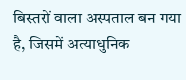बिस्तरों वाला अस्पताल बन गया है, जिसमें अत्याधुनिक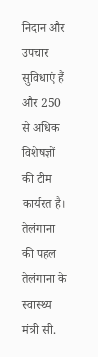निदान और उपचार सुविधाएं हैं और 250 से अधिक विशेषज्ञों की टीम कार्यरत है।
तेलंगाना की पहल
तेलंगाना के स्वास्थ्य मंत्री सी.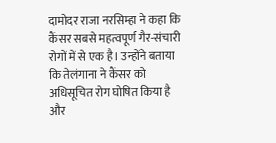दामोदर राजा नरसिम्हा ने कहा कि कैंसर सबसे महत्वपूर्ण गैर-संचारी रोगों में से एक है। उन्होंने बताया कि तेलंगाना ने कैंसर को अधिसूचित रोग घोषित किया है और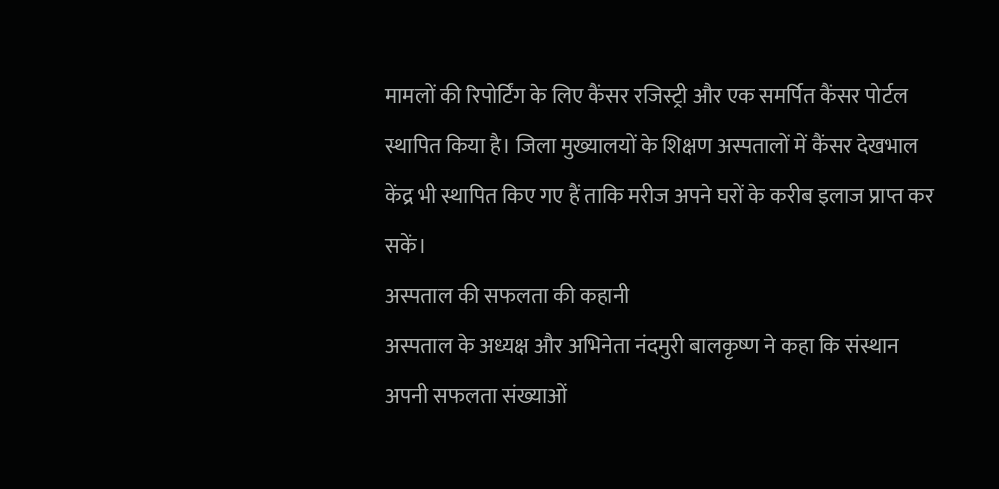मामलों की रिपोर्टिंग के लिए कैंसर रजिस्ट्री और एक समर्पित कैंसर पोर्टल स्थापित किया है। जिला मुख्यालयों के शिक्षण अस्पतालों में कैंसर देखभाल केंद्र भी स्थापित किए गए हैं ताकि मरीज अपने घरों के करीब इलाज प्राप्त कर सकें।
अस्पताल की सफलता की कहानी
अस्पताल के अध्यक्ष और अभिनेता नंदमुरी बालकृष्ण ने कहा कि संस्थान अपनी सफलता संख्याओं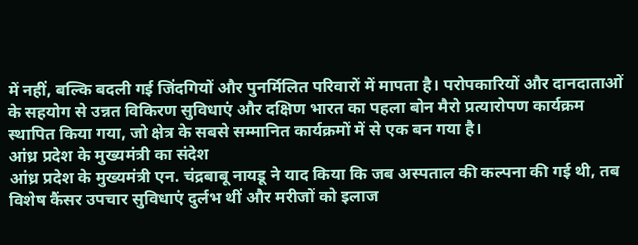में नहीं, बल्कि बदली गई जिंदगियों और पुनर्मिलित परिवारों में मापता है। परोपकारियों और दानदाताओं के सहयोग से उन्नत विकिरण सुविधाएं और दक्षिण भारत का पहला बोन मैरो प्रत्यारोपण कार्यक्रम स्थापित किया गया, जो क्षेत्र के सबसे सम्मानित कार्यक्रमों में से एक बन गया है।
आंध्र प्रदेश के मुख्यमंत्री का संदेश
आंध्र प्रदेश के मुख्यमंत्री एन. चंद्रबाबू नायडू ने याद किया कि जब अस्पताल की कल्पना की गई थी, तब विशेष कैंसर उपचार सुविधाएं दुर्लभ थीं और मरीजों को इलाज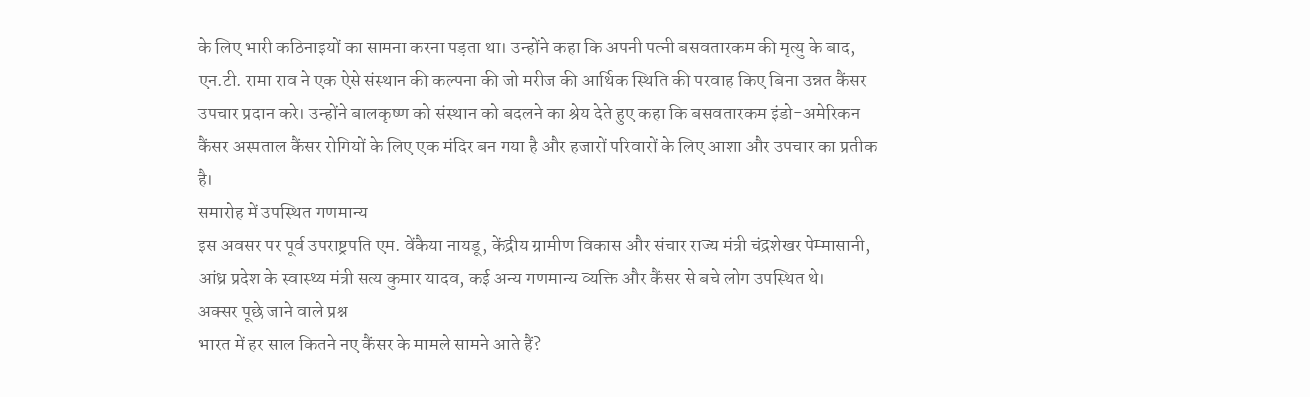के लिए भारी कठिनाइयों का सामना करना पड़ता था। उन्होंने कहा कि अपनी पत्नी बसवतारकम की मृत्यु के बाद, एन.टी. रामा राव ने एक ऐसे संस्थान की कल्पना की जो मरीज की आर्थिक स्थिति की परवाह किए बिना उन्नत कैंसर उपचार प्रदान करे। उन्होंने बालकृष्ण को संस्थान को बदलने का श्रेय देते हुए कहा कि बसवतारकम इंडो-अमेरिकन कैंसर अस्पताल कैंसर रोगियों के लिए एक मंदिर बन गया है और हजारों परिवारों के लिए आशा और उपचार का प्रतीक है।
समारोह में उपस्थित गणमान्य
इस अवसर पर पूर्व उपराष्ट्रपति एम. वेंकैया नायडू, केंद्रीय ग्रामीण विकास और संचार राज्य मंत्री चंद्रशेखर पेम्मासानी, आंध्र प्रदेश के स्वास्थ्य मंत्री सत्य कुमार यादव, कई अन्य गणमान्य व्यक्ति और कैंसर से बचे लोग उपस्थित थे।
अक्सर पूछे जाने वाले प्रश्न
भारत में हर साल कितने नए कैंसर के मामले सामने आते हैं?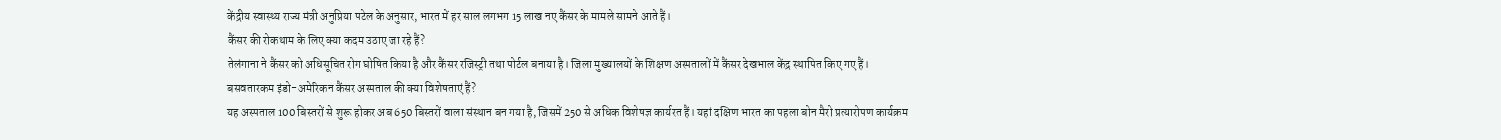केंद्रीय स्वास्थ्य राज्य मंत्री अनुप्रिया पटेल के अनुसार, भारत में हर साल लगभग 15 लाख नए कैंसर के मामले सामने आते हैं।
कैंसर की रोकथाम के लिए क्या कदम उठाए जा रहे हैं?
तेलंगाना ने कैंसर को अधिसूचित रोग घोषित किया है और कैंसर रजिस्ट्री तथा पोर्टल बनाया है। जिला मुख्यालयों के शिक्षण अस्पतालों में कैंसर देखभाल केंद्र स्थापित किए गए हैं।
बसवतारकम इंडो-अमेरिकन कैंसर अस्पताल की क्या विशेषताएं हैं?
यह अस्पताल 100 बिस्तरों से शुरू होकर अब 650 बिस्तरों वाला संस्थान बन गया है, जिसमें 250 से अधिक विशेषज्ञ कार्यरत हैं। यहां दक्षिण भारत का पहला बोन मैरो प्रत्यारोपण कार्यक्रम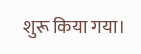शुरू किया गया।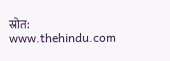स्रोत: www.thehindu.com